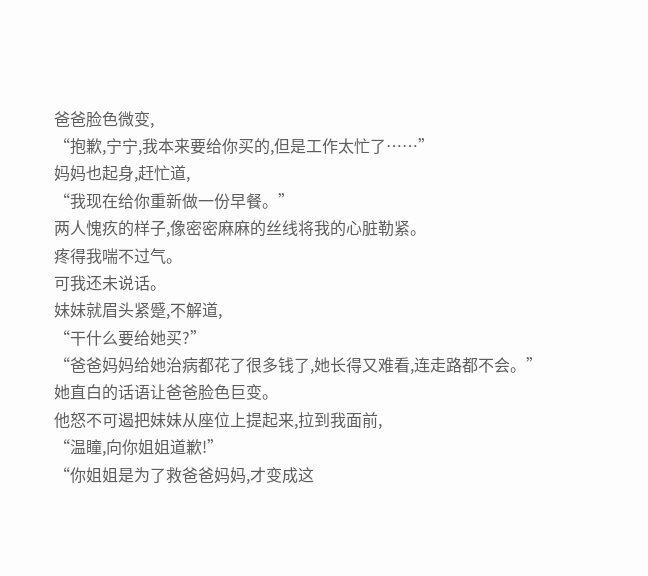爸爸脸色微变,
“抱歉,宁宁,我本来要给你买的,但是工作太忙了……”
妈妈也起身,赶忙道,
“我现在给你重新做一份早餐。”
两人愧疚的样子,像密密麻麻的丝线将我的心脏勒紧。
疼得我喘不过气。
可我还未说话。
妹妹就眉头紧蹙,不解道,
“干什么要给她买?”
“爸爸妈妈给她治病都花了很多钱了,她长得又难看,连走路都不会。”
她直白的话语让爸爸脸色巨变。
他怒不可遏把妹妹从座位上提起来,拉到我面前,
“温瞳,向你姐姐道歉!”
“你姐姐是为了救爸爸妈妈,才变成这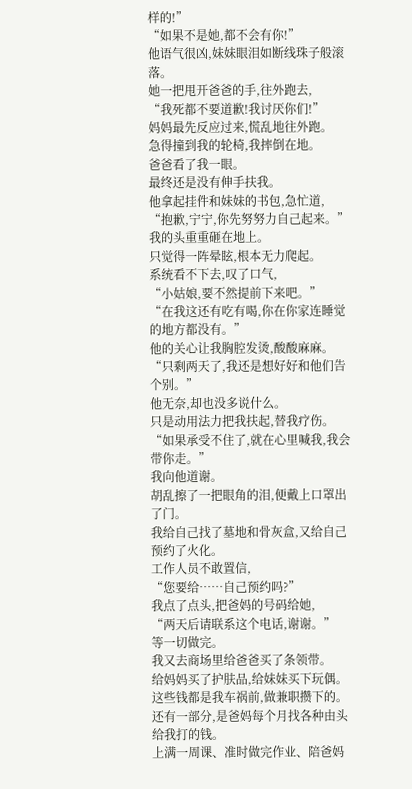样的!”
“如果不是她,都不会有你!”
他语气很凶,妹妹眼泪如断线珠子般滚落。
她一把甩开爸爸的手,往外跑去,
“我死都不要道歉!我讨厌你们!”
妈妈最先反应过来,慌乱地往外跑。
急得撞到我的轮椅,我摔倒在地。
爸爸看了我一眼。
最终还是没有伸手扶我。
他拿起挂件和妹妹的书包,急忙道,
“抱歉,宁宁,你先努努力自己起来。”
我的头重重砸在地上。
只觉得一阵晕眩,根本无力爬起。
系统看不下去,叹了口气,
“小姑娘,要不然提前下来吧。”
“在我这还有吃有喝,你在你家连睡觉的地方都没有。”
他的关心让我胸腔发烫,酸酸麻麻。
“只剩两天了,我还是想好好和他们告个别。”
他无奈,却也没多说什么。
只是动用法力把我扶起,替我疗伤。
“如果承受不住了,就在心里喊我,我会带你走。”
我向他道谢。
胡乱擦了一把眼角的泪,便戴上口罩出了门。
我给自己找了墓地和骨灰盒,又给自己预约了火化。
工作人员不敢置信,
“您要给……自己预约吗?”
我点了点头,把爸妈的号码给她,
“两天后请联系这个电话,谢谢。”
等一切做完。
我又去商场里给爸爸买了条领带。
给妈妈买了护肤品,给妹妹买下玩偶。
这些钱都是我车祸前,做兼职攒下的。
还有一部分,是爸妈每个月找各种由头给我打的钱。
上满一周课、准时做完作业、陪爸妈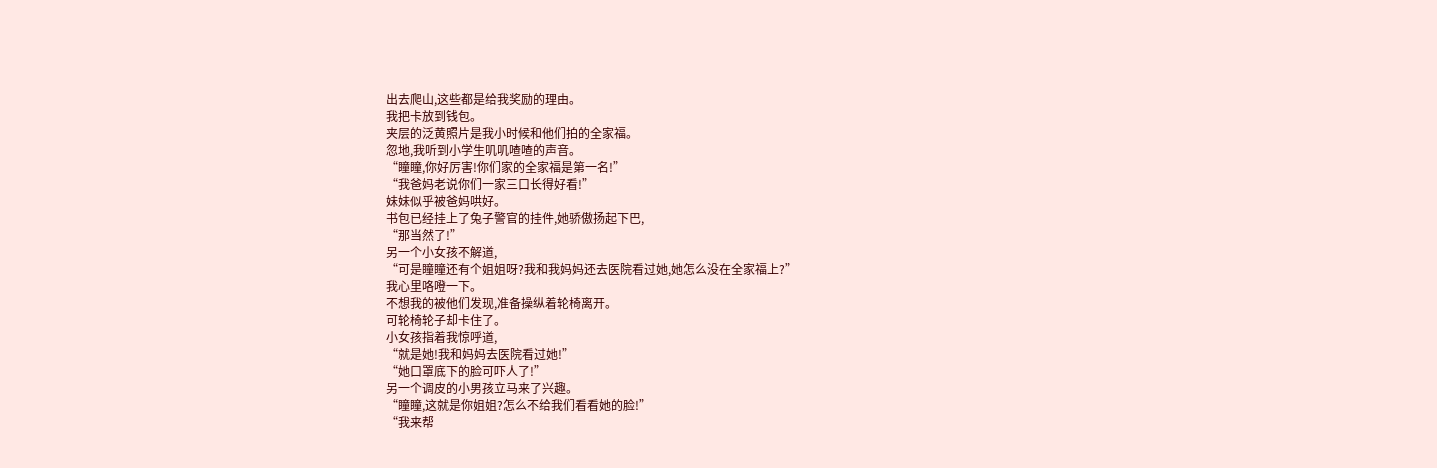出去爬山,这些都是给我奖励的理由。
我把卡放到钱包。
夹层的泛黄照片是我小时候和他们拍的全家福。
忽地,我听到小学生叽叽喳喳的声音。
“瞳瞳,你好厉害!你们家的全家福是第一名!”
“我爸妈老说你们一家三口长得好看!”
妹妹似乎被爸妈哄好。
书包已经挂上了兔子警官的挂件,她骄傲扬起下巴,
“那当然了!”
另一个小女孩不解道,
“可是瞳瞳还有个姐姐呀?我和我妈妈还去医院看过她,她怎么没在全家福上?”
我心里咯噔一下。
不想我的被他们发现,准备操纵着轮椅离开。
可轮椅轮子却卡住了。
小女孩指着我惊呼道,
“就是她!我和妈妈去医院看过她!”
“她口罩底下的脸可吓人了!”
另一个调皮的小男孩立马来了兴趣。
“瞳瞳,这就是你姐姐?怎么不给我们看看她的脸!”
“我来帮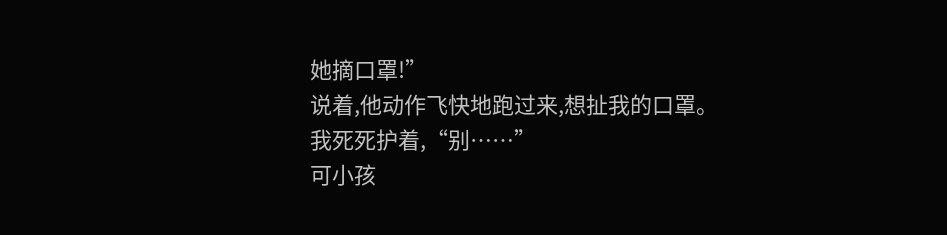她摘口罩!”
说着,他动作飞快地跑过来,想扯我的口罩。
我死死护着,“别……”
可小孩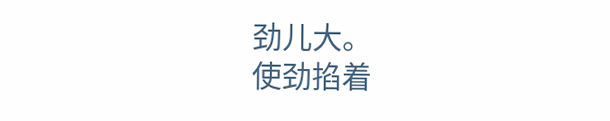劲儿大。
使劲掐着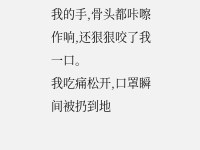我的手,骨头都咔嚓作响,还狠狠咬了我一口。
我吃痛松开,口罩瞬间被扔到地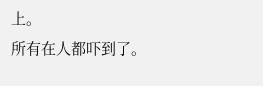上。
所有在人都吓到了。